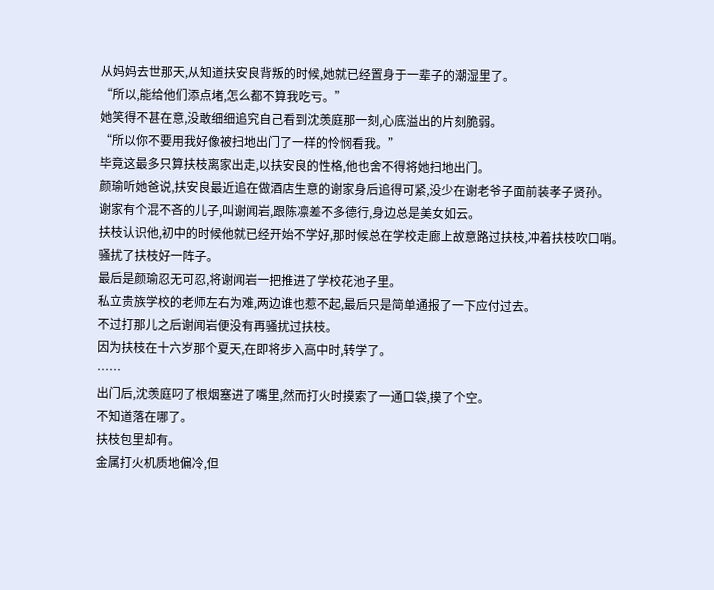从妈妈去世那天,从知道扶安良背叛的时候,她就已经置身于一辈子的潮湿里了。
“所以,能给他们添点堵,怎么都不算我吃亏。”
她笑得不甚在意,没敢细细追究自己看到沈羡庭那一刻,心底溢出的片刻脆弱。
“所以你不要用我好像被扫地出门了一样的怜悯看我。”
毕竟这最多只算扶枝离家出走,以扶安良的性格,他也舍不得将她扫地出门。
颜瑜听她爸说,扶安良最近追在做酒店生意的谢家身后追得可紧,没少在谢老爷子面前装孝子贤孙。
谢家有个混不吝的儿子,叫谢闻岩,跟陈凛差不多德行,身边总是美女如云。
扶枝认识他,初中的时候他就已经开始不学好,那时候总在学校走廊上故意路过扶枝,冲着扶枝吹口哨。
骚扰了扶枝好一阵子。
最后是颜瑜忍无可忍,将谢闻岩一把推进了学校花池子里。
私立贵族学校的老师左右为难,两边谁也惹不起,最后只是简单通报了一下应付过去。
不过打那儿之后谢闻岩便没有再骚扰过扶枝。
因为扶枝在十六岁那个夏天,在即将步入高中时,转学了。
……
出门后,沈羡庭叼了根烟塞进了嘴里,然而打火时摸索了一通口袋,摸了个空。
不知道落在哪了。
扶枝包里却有。
金属打火机质地偏冷,但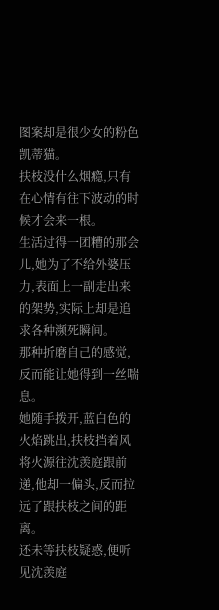图案却是很少女的粉色凯蒂猫。
扶枝没什么烟瘾,只有在心情有往下波动的时候才会来一根。
生活过得一团糟的那会儿,她为了不给外婆压力,表面上一副走出来的架势,实际上却是追求各种濒死瞬间。
那种折磨自己的感觉,反而能让她得到一丝喘息。
她随手拨开,蓝白色的火焰跳出,扶枝挡着风将火源往沈羡庭跟前递,他却一偏头,反而拉远了跟扶枝之间的距离。
还未等扶枝疑惑,便听见沈羡庭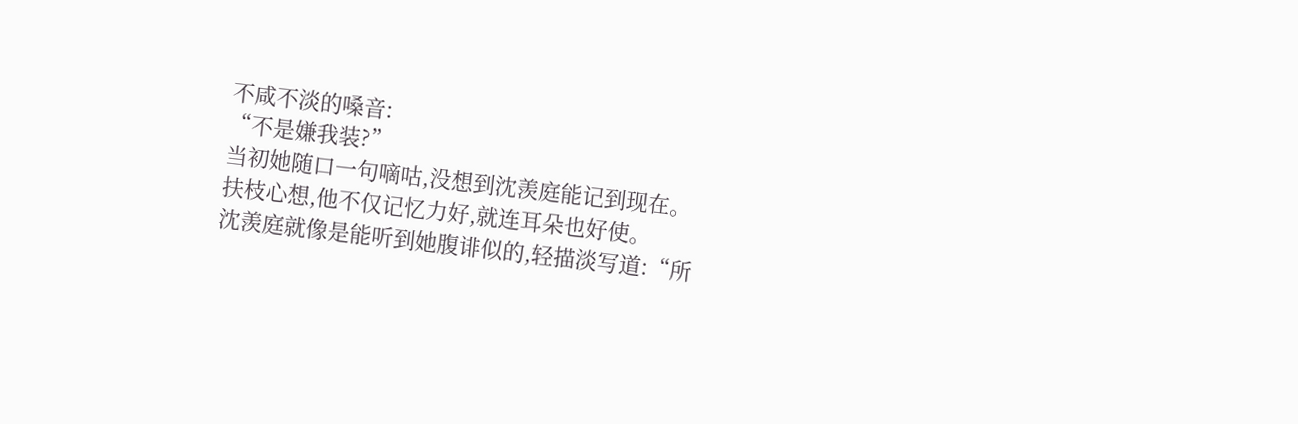不咸不淡的嗓音:
“不是嫌我装?”
当初她随口一句嘀咕,没想到沈羡庭能记到现在。
扶枝心想,他不仅记忆力好,就连耳朵也好使。
沈羡庭就像是能听到她腹诽似的,轻描淡写道:“所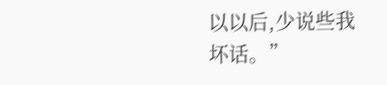以以后,少说些我坏话。”